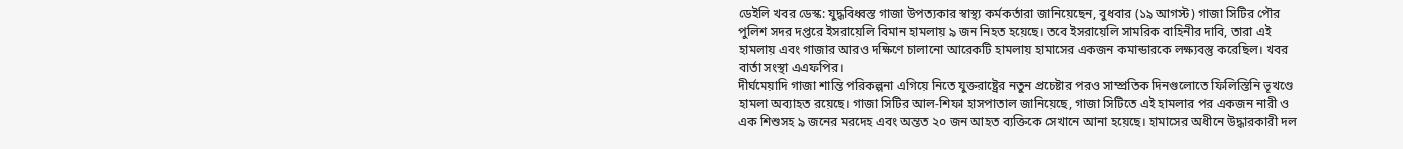ডেইলি খবর ডেস্ক: যুদ্ধবিধ্বস্ত গাজা উপত্যকার স্বাস্থ্য কর্মকর্তারা জানিয়েছেন, বুধবার (১৯ আগস্ট) গাজা সিটির পৌর পুলিশ সদর দপ্তরে ইসরায়েলি বিমান হামলায় ৯ জন নিহত হয়েছে। তবে ইসরায়েলি সামরিক বাহিনীর দাবি, তারা এই হামলায় এবং গাজার আরও দক্ষিণে চালানো আরেকটি হামলায় হামাসের একজন কমান্ডারকে লক্ষ্যবস্তু করেছিল। খবর বার্তা সংস্থা এএফপির।
দীর্ঘমেয়াদি গাজা শান্তি পরিকল্পনা এগিয়ে নিতে যুক্তরাষ্ট্রের নতুন প্রচেষ্টার পরও সাম্প্রতিক দিনগুলোতে ফিলিস্তিনি ভূখণ্ডে হামলা অব্যাহত রয়েছে। গাজা সিটির আল-শিফা হাসপাতাল জানিয়েছে, গাজা সিটিতে এই হামলার পর একজন নারী ও এক শিশুসহ ৯ জনের মরদেহ এবং অন্তত ২০ জন আহত ব্যক্তিকে সেখানে আনা হয়েছে। হামাসের অধীনে উদ্ধারকারী দল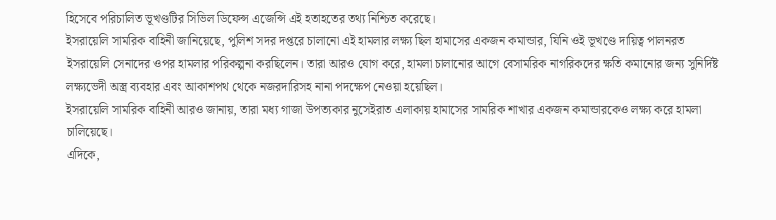হিসেবে পরিচালিত ভূখণ্ডটির সিভিল ডিফেন্স এজেন্সি এই হতাহতের তথ্য নিশ্চিত করেছে।
ইসরায়েলি সামরিক বাহিনী জানিয়েছে, পুলিশ সদর দপ্তরে চালানো এই হামলার লক্ষ্য ছিল হামাসের একজন কমান্ডার, যিনি ওই ভূখণ্ডে দায়িত্ব পালনরত ইসরায়েলি সেনাদের ওপর হামলার পরিকল্পনা করছিলেন। তারা আরও যোগ করে, হামলা চালানোর আগে বেসামরিক নাগরিকদের ক্ষতি কমানোর জন্য সুনির্দিষ্ট লক্ষ্যভেদী অস্ত্র ব্যবহার এবং আকাশপথ থেকে নজরদারিসহ নানা পদক্ষেপ নেওয়া হয়েছিল।
ইসরায়েলি সামরিক বাহিনী আরও জানায়, তারা মধ্য গাজা উপত্যকার নুসেইরাত এলাকায় হামাসের সামরিক শাখার একজন কমান্ডারকেও লক্ষ্য করে হামলা চালিয়েছে।
এদিকে,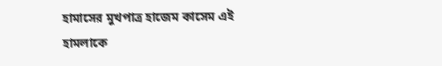হামাসের মুখপাত্র হাজেম কাসেম এই হামলাকে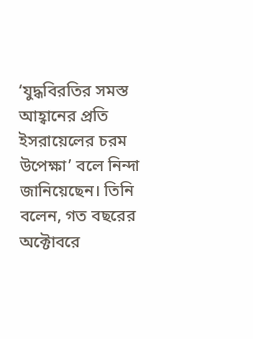‘যুদ্ধবিরতির সমস্ত আহ্বানের প্রতি ইসরায়েলের চরম উপেক্ষা’ বলে নিন্দা জানিয়েছেন। তিনি বলেন, গত বছরের অক্টোবরে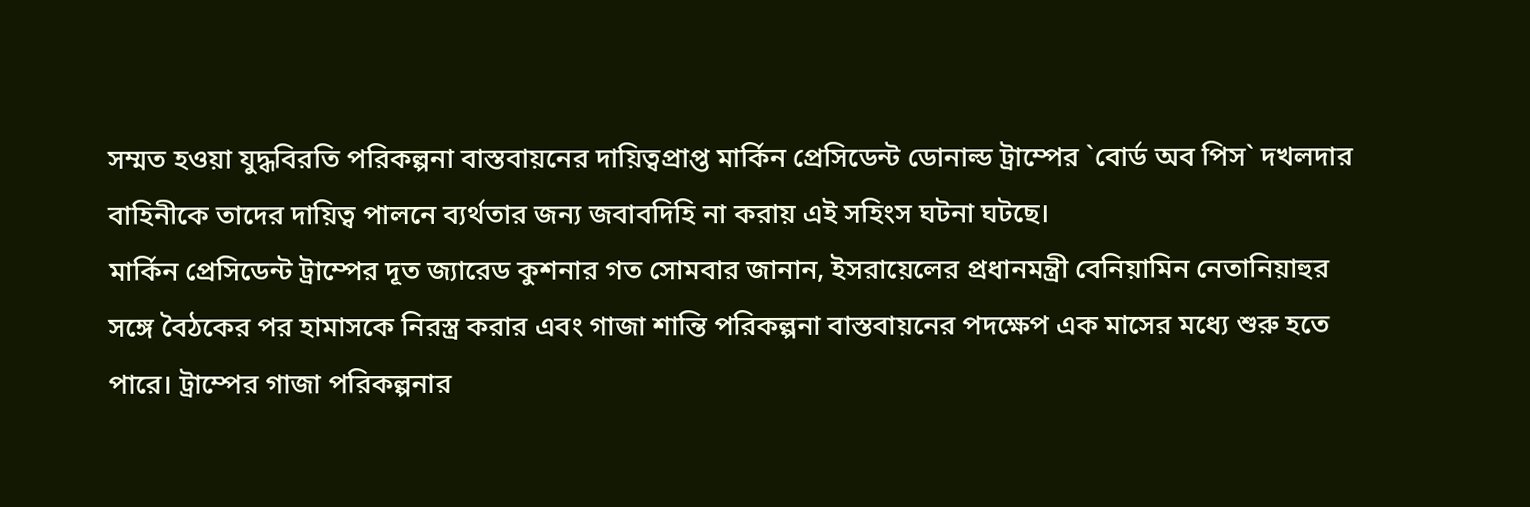সম্মত হওয়া যুদ্ধবিরতি পরিকল্পনা বাস্তবায়নের দায়িত্বপ্রাপ্ত মার্কিন প্রেসিডেন্ট ডোনাল্ড ট্রাম্পের `বোর্ড অব পিস` দখলদার বাহিনীকে তাদের দায়িত্ব পালনে ব্যর্থতার জন্য জবাবদিহি না করায় এই সহিংস ঘটনা ঘটছে।
মার্কিন প্রেসিডেন্ট ট্রাম্পের দূত জ্যারেড কুশনার গত সোমবার জানান, ইসরায়েলের প্রধানমন্ত্রী বেনিয়ামিন নেতানিয়াহুর সঙ্গে বৈঠকের পর হামাসকে নিরস্ত্র করার এবং গাজা শান্তি পরিকল্পনা বাস্তবায়নের পদক্ষেপ এক মাসের মধ্যে শুরু হতে পারে। ট্রাম্পের গাজা পরিকল্পনার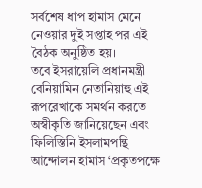সর্বশেষ ধাপ হামাস মেনে নেওয়ার দুই সপ্তাহ পর এই বৈঠক অনুষ্ঠিত হয়।
তবে ইসরায়েলি প্রধানমন্ত্রী বেনিয়ামিন নেতানিয়াহু এই রূপরেখাকে সমর্থন করতে অস্বীকৃতি জানিয়েছেন এবং ফিলিস্তিনি ইসলামপন্থি আন্দোলন হামাস ‘প্রকৃতপক্ষে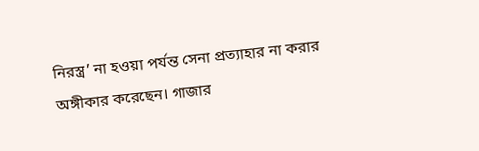নিরস্ত্র’ না হওয়া পর্যন্ত সেনা প্রত্যাহার না করার অঙ্গীকার করেছেন। গাজার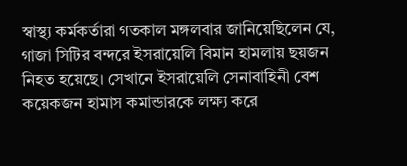স্বাস্থ্য কর্মকর্তারা গতকাল মঙ্গলবার জানিয়েছিলেন যে, গাজা সিটির বন্দরে ইসরায়েলি বিমান হামলায় ছয়জন নিহত হয়েছে। সেখানে ইসরায়েলি সেনাবাহিনী বেশ কয়েকজন হামাস কমান্ডারকে লক্ষ্য করে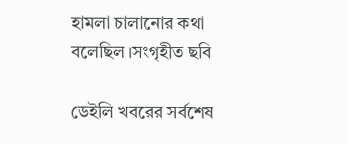হামলা চালানোর কথা বলেছিল।সংগৃহীত ছবি

ডেইলি খবরের সর্বশেষ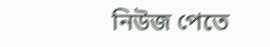নিউজ পেতে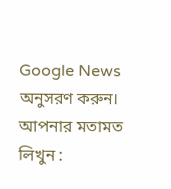Google News অনুসরণ করুন।
আপনার মতামত লিখুন :